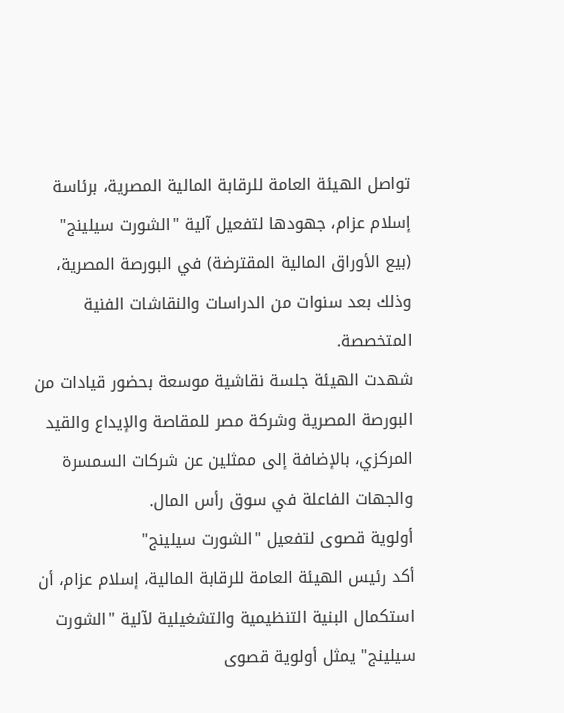تواصل الهيئة العامة للرقابة المالية المصرية، برئاسة إسلام عزام، جهودها لتفعيل آلية "الشورت سيلينج" (بيع الأوراق المالية المقترضة) في البورصة المصرية، وذلك بعد سنوات من الدراسات والنقاشات الفنية المتخصصة.
شهدت الهيئة جلسة نقاشية موسعة بحضور قيادات من البورصة المصرية وشركة مصر للمقاصة والإيداع والقيد المركزي، بالإضافة إلى ممثلين عن شركات السمسرة والجهات الفاعلة في سوق رأس المال.
أولوية قصوى لتفعيل "الشورت سيلينج"
أكد رئيس الهيئة العامة للرقابة المالية، إسلام عزام، أن استكمال البنية التنظيمية والتشغيلية لآلية "الشورت سيلينج" يمثل أولوية قصوى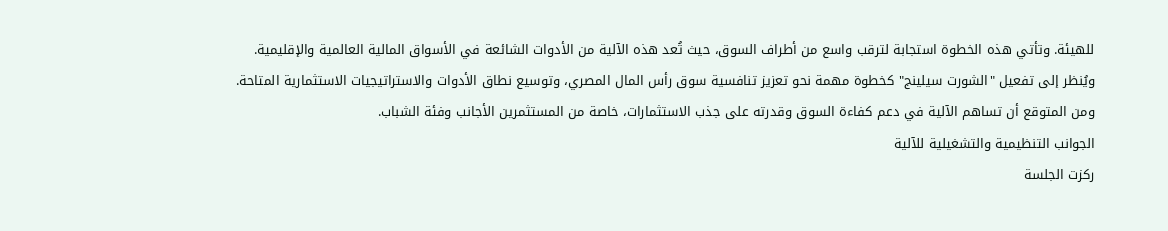للهيئة. وتأتي هذه الخطوة استجابة لترقب واسع من أطراف السوق، حيث تُعد هذه الآلية من الأدوات الشائعة في الأسواق المالية العالمية والإقليمية.
ويُنظر إلى تفعيل "الشورت سيلينج" كخطوة مهمة نحو تعزيز تنافسية سوق رأس المال المصري، وتوسيع نطاق الأدوات والاستراتيجيات الاستثمارية المتاحة. ومن المتوقع أن تساهم الآلية في دعم كفاءة السوق وقدرته على جذب الاستثمارات، خاصة من المستثمرين الأجانب وفئة الشباب.
الجوانب التنظيمية والتشغيلية للآلية
ركزت الجلسة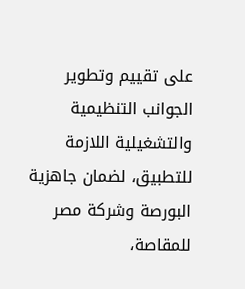على تقييم وتطوير الجوانب التنظيمية والتشغيلية اللازمة للتطبيق، لضمان جاهزية البورصة وشركة مصر للمقاصة،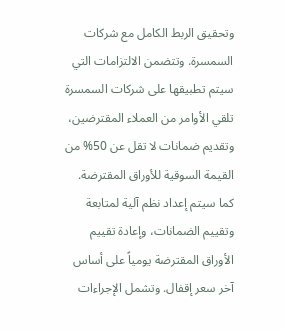وتحقيق الربط الكامل مع شركات السمسرة. وتتضمن الالتزامات التي سيتم تطبيقها على شركات السمسرة تلقي الأوامر من العملاء المقترضين، وتقديم ضمانات لا تقل عن 50% من القيمة السوقية للأوراق المقترضة.
كما سيتم إعداد نظم آلية لمتابعة وتقييم الضمانات، وإعادة تقييم الأوراق المقترضة يومياً على أساس آخر سعر إقفال. وتشمل الإجراءات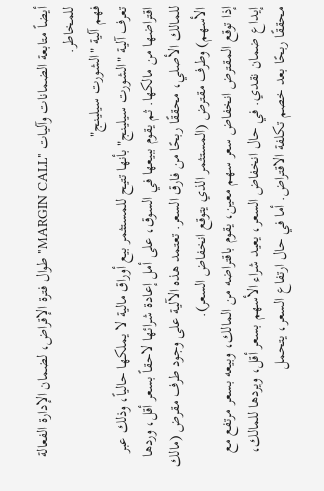أيضاً متابعة الضمانات وآليات "MARGIN CALL" طوال فترة الإقراض، لضمان الإدارة الفعالة للمخاطر.
فهم آلية "الشورت سيلينج"
تعرف آلية "الشورت سيلينج" بأنها تتيح للمستثمر بيع أوراق مالية لا يملكها حالياً، وذلك عبر اقتراضها من مالكها. ثم يقوم ببيعها في السوق، على أمل إعادة شرائها لاحقاً بسعر أقل، وردها للمالك الأصلي، محققًا ربحًا من فارق السعر. تعتمد هذه الآلية على وجود طرف مقرض (مالك الأسهم) وطرف مقترض (المستثمر الذي يتوقع انخفاض السعر).
إذا توقع المقترض انخفاض سعر سهم معين، يقوم باقتراضه من المالك، وبيعه بسعر مرتفع مع إيداع ضمان نقدي. في حال انخفاض السعر، يعيد شراء الأسهم بسعر أقل، ويردها للمالك، محققًا ربحًا بعد خصم تكلفة الاقتراض. أما في حال ارتفاع السعر، يتحمل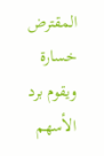المقترض خسارة ويقوم برد الأسهم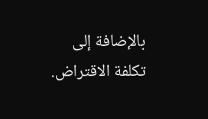بالإضافة إلى تكلفة الاقتراض.